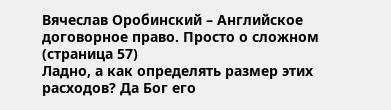Вячеслав Оробинский – Английское договорное право. Просто о сложном (страница 57)
Ладно, а как определять размер этих расходов? Да Бог его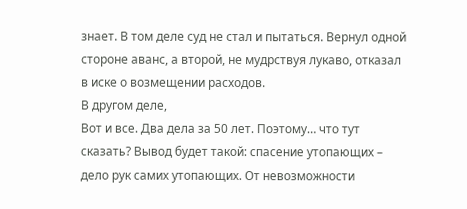знает. В том деле суд не стал и пытаться. Вернул одной стороне аванс, а второй, не мудрствуя лукаво, отказал в иске о возмещении расходов.
В другом деле,
Вот и все. Два дела за 50 лет. Поэтому… что тут сказать? Вывод будет такой: спасение утопающих – дело рук самих утопающих. От невозможности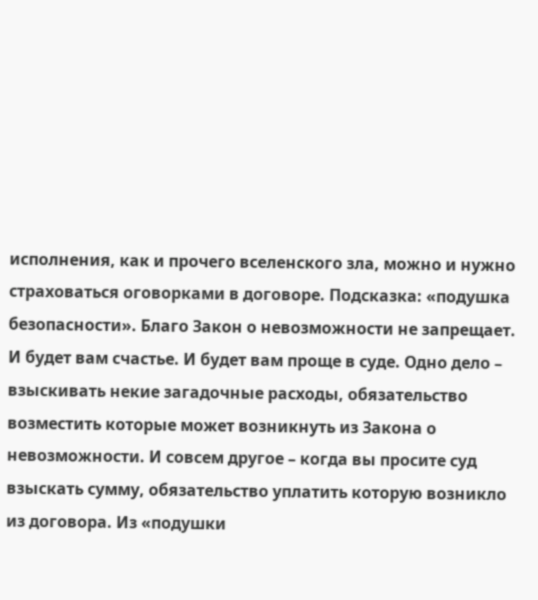исполнения, как и прочего вселенского зла, можно и нужно страховаться оговорками в договоре. Подсказка: «подушка безопасности». Благо Закон о невозможности не запрещает.
И будет вам счастье. И будет вам проще в суде. Одно дело – взыскивать некие загадочные расходы, обязательство возместить которые может возникнуть из Закона о невозможности. И совсем другое – когда вы просите суд взыскать сумму, обязательство уплатить которую возникло из договора. Из «подушки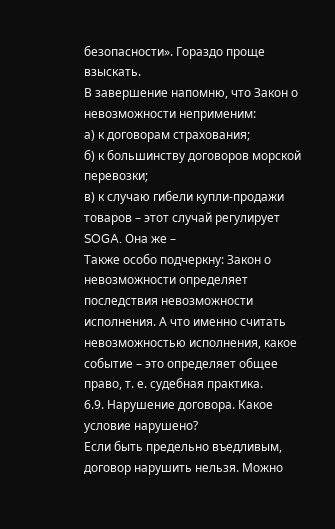безопасности». Гораздо проще взыскать.
В завершение напомню, что Закон о невозможности неприменим:
а) к договорам страхования;
б) к большинству договоров морской перевозки;
в) к случаю гибели купли-продажи товаров – этот случай регулирует SOGA. Она же –
Также особо подчеркну: Закон о невозможности определяет последствия невозможности исполнения. А что именно считать невозможностью исполнения, какое событие – это определяет общее право, т. е. судебная практика.
6.9. Нарушение договора. Какое условие нарушено?
Если быть предельно въедливым, договор нарушить нельзя. Можно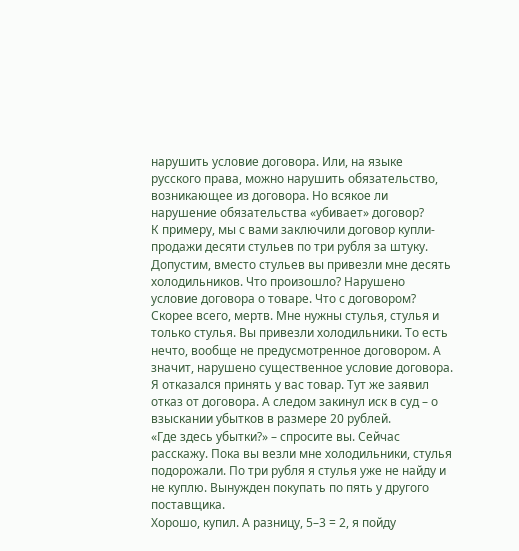нарушить условие договора. Или, на языке русского права, можно нарушить обязательство, возникающее из договора. Но всякое ли нарушение обязательства «убивает» договор?
К примеру, мы с вами заключили договор купли-продажи десяти стульев по три рубля за штуку. Допустим, вместо стульев вы привезли мне десять холодильников. Что произошло? Нарушено условие договора о товаре. Что с договором?
Скорее всего, мертв. Мне нужны стулья, стулья и только стулья. Вы привезли холодильники. То есть нечто, вообще не предусмотренное договором. А значит, нарушено существенное условие договора. Я отказался принять у вас товар. Тут же заявил отказ от договора. А следом закинул иск в суд – о взыскании убытков в размере 20 рублей.
«Где здесь убытки?» – спросите вы. Сейчас расскажу. Пока вы везли мне холодильники, стулья подорожали. По три рубля я стулья уже не найду и не куплю. Вынужден покупать по пять у другого поставщика.
Хорошо, купил. А разницу, 5–3 = 2, я пойду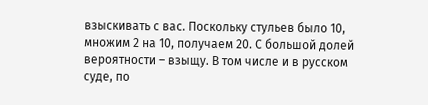взыскивать с вас. Поскольку стульев было 10, множим 2 на 10, получаем 20. С большой долей вероятности – взыщу. В том числе и в русском суде, по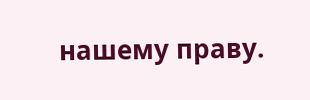нашему праву.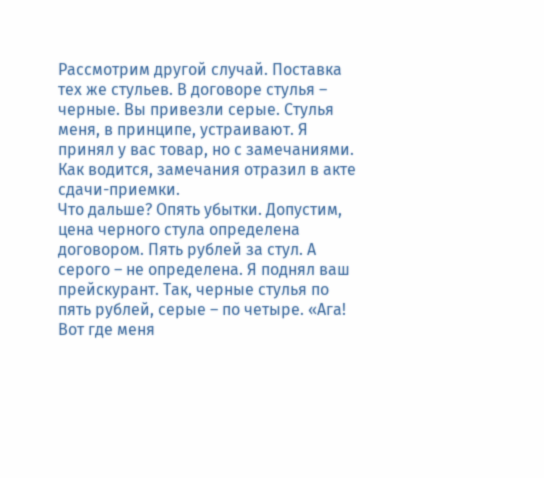Рассмотрим другой случай. Поставка тех же стульев. В договоре стулья – черные. Вы привезли серые. Стулья меня, в принципе, устраивают. Я принял у вас товар, но с замечаниями. Как водится, замечания отразил в акте сдачи-приемки.
Что дальше? Опять убытки. Допустим, цена черного стула определена договором. Пять рублей за стул. А серого – не определена. Я поднял ваш прейскурант. Так, черные стулья по пять рублей, серые – по четыре. «Ага! Вот где меня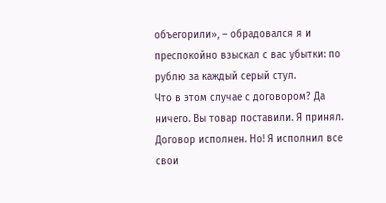объегорили», – обрадовался я и преспокойно взыскал с вас убытки: по рублю за каждый серый стул.
Что в этом случае с договором? Да ничего. Вы товар поставили. Я принял. Договор исполнен. Но! Я исполнил все свои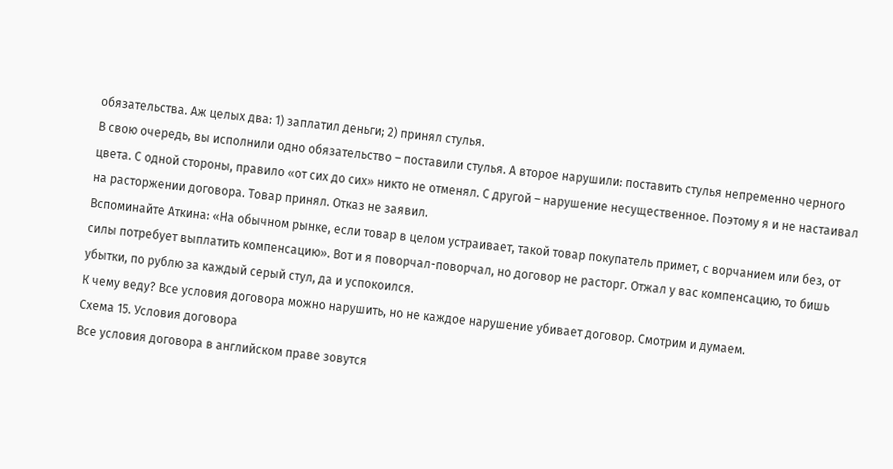обязательства. Аж целых два: 1) заплатил деньги; 2) принял стулья.
В свою очередь, вы исполнили одно обязательство – поставили стулья. А второе нарушили: поставить стулья непременно черного цвета. С одной стороны, правило «от сих до сих» никто не отменял. С другой – нарушение несущественное. Поэтому я и не настаивал на расторжении договора. Товар принял. Отказ не заявил.
Вспоминайте Аткина: «На обычном рынке, если товар в целом устраивает, такой товар покупатель примет, с ворчанием или без, от силы потребует выплатить компенсацию». Вот и я поворчал-поворчал, но договор не расторг. Отжал у вас компенсацию, то бишь убытки, по рублю за каждый серый стул, да и успокоился.
К чему веду? Все условия договора можно нарушить, но не каждое нарушение убивает договор. Смотрим и думаем.
Схема 15. Условия договора
Все условия договора в английском праве зовутся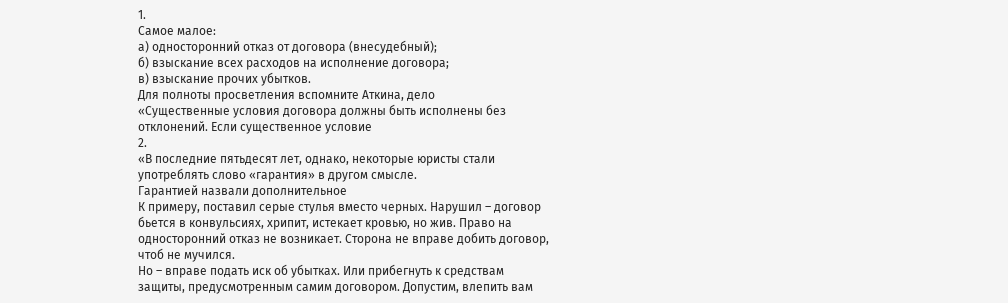1.
Самое малое:
а) односторонний отказ от договора (внесудебный);
б) взыскание всех расходов на исполнение договора;
в) взыскание прочих убытков.
Для полноты просветления вспомните Аткина, дело
«Существенные условия договора должны быть исполнены без отклонений. Если существенное условие
2.
«В последние пятьдесят лет, однако, некоторые юристы стали употреблять слово «гарантия» в другом смысле.
Гарантией назвали дополнительное
К примеру, поставил серые стулья вместо черных. Нарушил – договор бьется в конвульсиях, хрипит, истекает кровью, но жив. Право на односторонний отказ не возникает. Сторона не вправе добить договор, чтоб не мучился.
Но – вправе подать иск об убытках. Или прибегнуть к средствам защиты, предусмотренным самим договором. Допустим, влепить вам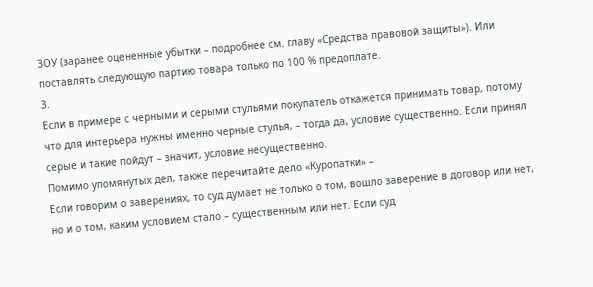ЗОУ (заранее оцененные убытки – подробнее см. главу «Средства правовой защиты»). Или поставлять следующую партию товара только по 100 % предоплате.
3.
Если в примере с черными и серыми стульями покупатель откажется принимать товар, потому что для интерьера нужны именно черные стулья, – тогда да, условие существенно. Если принял серые и такие пойдут – значит, условие несущественно.
Помимо упомянутых дел, также перечитайте дело «Куропатки» –
Если говорим о заверениях, то суд думает не только о том, вошло заверение в договор или нет, но и о том, каким условием стало – существенным или нет. Если суд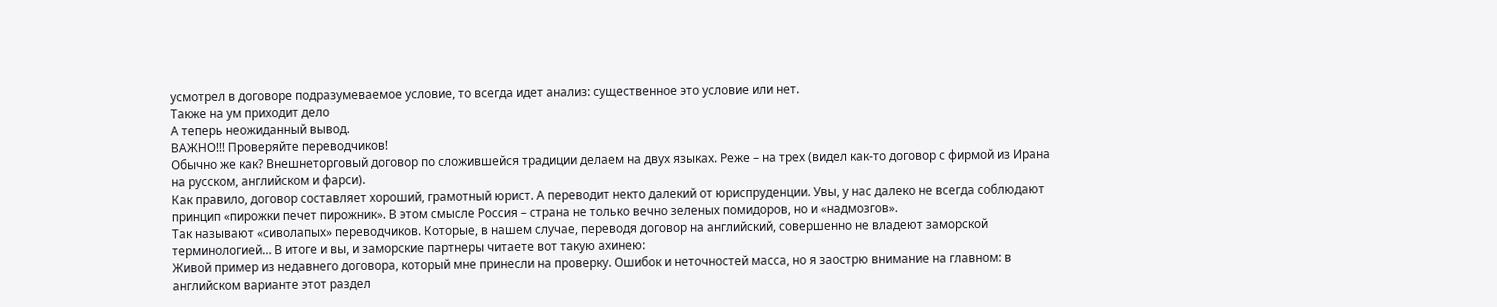усмотрел в договоре подразумеваемое условие, то всегда идет анализ: существенное это условие или нет.
Также на ум приходит дело
А теперь неожиданный вывод.
ВАЖНО!!! Проверяйте переводчиков!
Обычно же как? Внешнеторговый договор по сложившейся традиции делаем на двух языках. Реже – на трех (видел как-то договор с фирмой из Ирана на русском, английском и фарси).
Как правило, договор составляет хороший, грамотный юрист. А переводит некто далекий от юриспруденции. Увы, у нас далеко не всегда соблюдают принцип «пирожки печет пирожник». В этом смысле Россия – страна не только вечно зеленых помидоров, но и «надмозгов».
Так называют «сиволапых» переводчиков. Которые, в нашем случае, переводя договор на английский, совершенно не владеют заморской терминологией… В итоге и вы, и заморские партнеры читаете вот такую ахинею:
Живой пример из недавнего договора, который мне принесли на проверку. Ошибок и неточностей масса, но я заострю внимание на главном: в английском варианте этот раздел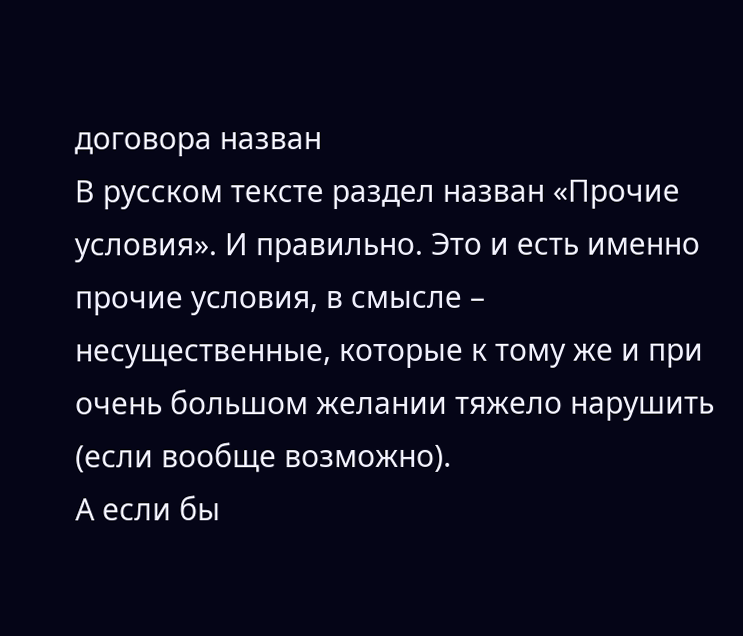договора назван
В русском тексте раздел назван «Прочие условия». И правильно. Это и есть именно прочие условия, в смысле – несущественные, которые к тому же и при очень большом желании тяжело нарушить (если вообще возможно).
А если бы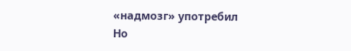«надмозг» употребил
Но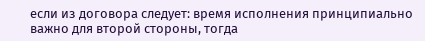если из договора следует: время исполнения принципиально важно для второй стороны, тогда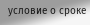условие о сроке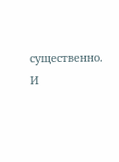существенно. И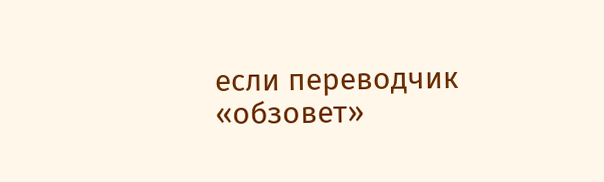если переводчик «обзовет»